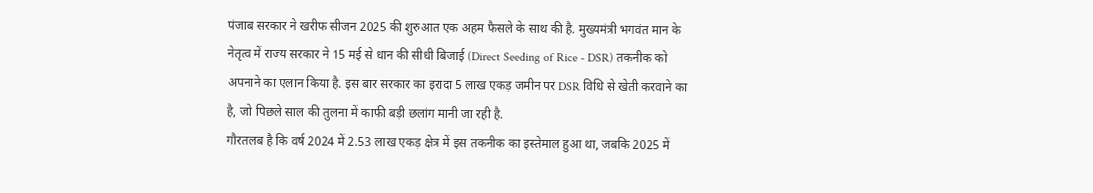पंजाब सरकार ने खरीफ सीजन 2025 की शुरुआत एक अहम फैसले के साथ की है. मुख्यमंत्री भगवंत मान के नेतृत्व में राज्य सरकार ने 15 मई से धान की सीधी बिजाई (Direct Seeding of Rice - DSR) तकनीक को अपनाने का एलान किया है. इस बार सरकार का इरादा 5 लाख एकड़ जमीन पर DSR विधि से खेती करवाने का है, जो पिछले साल की तुलना में काफी बड़ी छलांग मानी जा रही है.
गौरतलब है कि वर्ष 2024 में 2.53 लाख एकड़ क्षेत्र में इस तकनीक का इस्तेमाल हुआ था, जबकि 2025 में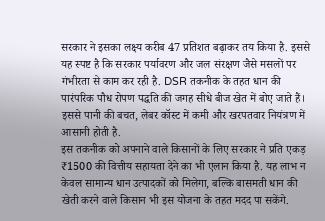सरकार ने इसका लक्ष्य करीब 47 प्रतिशत बढ़ाकर तय किया है. इससे यह स्पष्ट है कि सरकार पर्यावरण और जल संरक्षण जैसे मसलों पर गंभीरता से काम कर रही है. DSR तकनीक के तहत धान की पारंपरिक पौध रोपण पद्धति की जगह सीधे बीज खेत में बोए जाते हैं। इससे पानी की बचत, लेबर कॉस्ट में कमी और खरपतवार नियंत्रण में आसानी होती है.
इस तकनीक को अपनाने वाले किसानों के लिए सरकार ने प्रति एकड़ ₹1500 की वित्तीय सहायता देने का भी एलान किया है. यह लाभ न केवल सामान्य धान उत्पादकों को मिलेगा, बल्कि बासमती धान की खेती करने वाले किसान भी इस योजना के तहत मदद पा सकेंगे.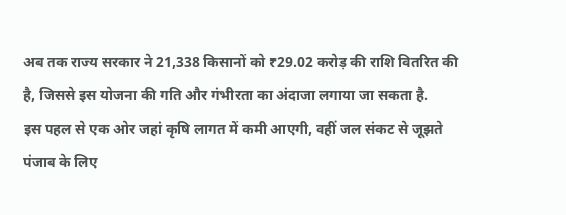अब तक राज्य सरकार ने 21,338 किसानों को ₹29.02 करोड़ की राशि वितरित की है, जिससे इस योजना की गति और गंभीरता का अंदाजा लगाया जा सकता है.
इस पहल से एक ओर जहां कृषि लागत में कमी आएगी, वहीं जल संकट से जूझते पंजाब के लिए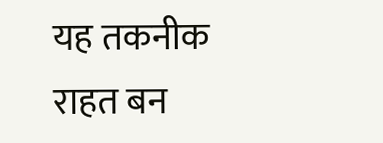यह तकनीक राहत बन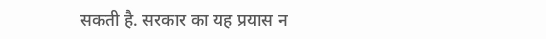सकती है. सरकार का यह प्रयास न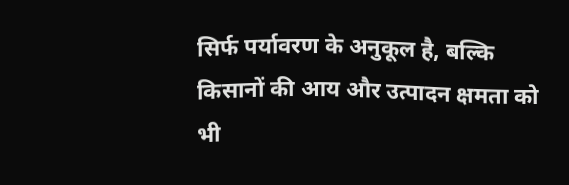सिर्फ पर्यावरण के अनुकूल है, बल्कि किसानों की आय और उत्पादन क्षमता को भी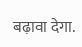बढ़ावा देगा.